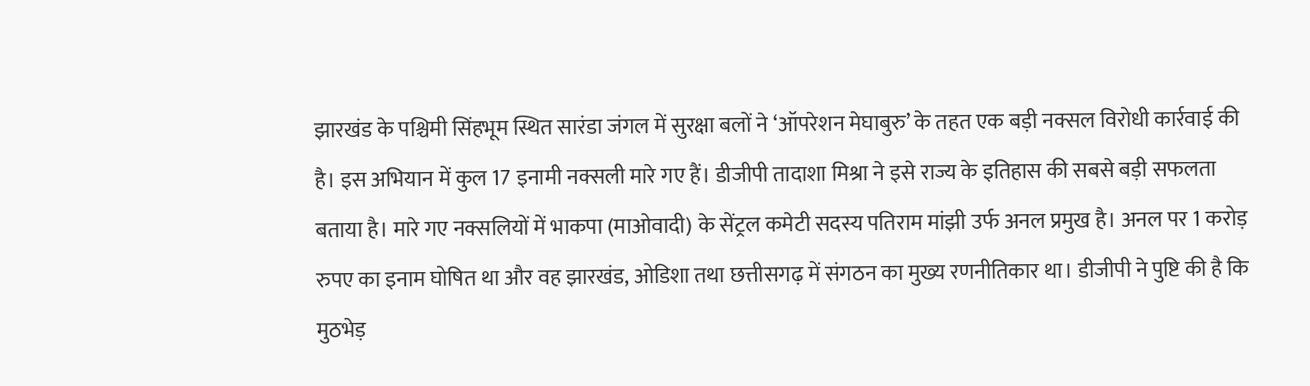झारखंड के पश्चिमी सिंहभूम स्थित सारंडा जंगल में सुरक्षा बलों ने ‘ऑपरेशन मेघाबुरु’ के तहत एक बड़ी नक्सल विरोधी कार्रवाई की है। इस अभियान में कुल 17 इनामी नक्सली मारे गए हैं। डीजीपी तादाशा मिश्रा ने इसे राज्य के इतिहास की सबसे बड़ी सफलता बताया है। मारे गए नक्सलियों में भाकपा (माओवादी) के सेंट्रल कमेटी सदस्य पतिराम मांझी उर्फ अनल प्रमुख है। अनल पर 1 करोड़ रुपए का इनाम घोषित था और वह झारखंड, ओडिशा तथा छत्तीसगढ़ में संगठन का मुख्य रणनीतिकार था। डीजीपी ने पुष्टि की है कि मुठभेड़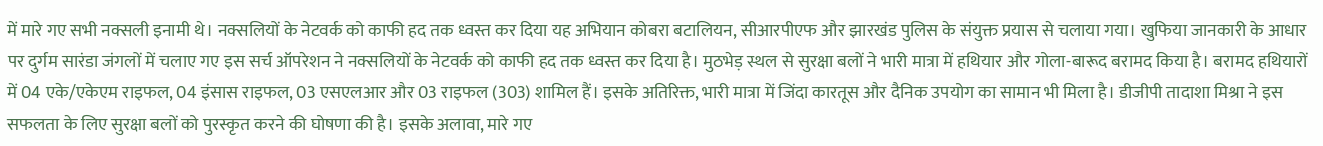में मारे गए सभी नक्सली इनामी थे। नक्सलियों के नेटवर्क को काफी हद तक ध्वस्त कर दिया यह अभियान कोबरा बटालियन, सीआरपीएफ और झारखंड पुलिस के संयुक्त प्रयास से चलाया गया। खुफिया जानकारी के आधार पर दुर्गम सारंडा जंगलों में चलाए गए इस सर्च ऑपरेशन ने नक्सलियों के नेटवर्क को काफी हद तक ध्वस्त कर दिया है। मुठभेड़ स्थल से सुरक्षा बलों ने भारी मात्रा में हथियार और गोला-बारूद बरामद किया है। बरामद हथियारों में 04 एके/एकेएम राइफल, 04 इंसास राइफल, 03 एसएलआर और 03 राइफल (303) शामिल हैं। इसके अतिरिक्त, भारी मात्रा में जिंदा कारतूस और दैनिक उपयोग का सामान भी मिला है। डीजीपी तादाशा मिश्रा ने इस सफलता के लिए सुरक्षा बलों को पुरस्कृत करने की घोषणा की है। इसके अलावा, मारे गए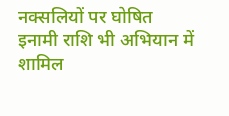नक्सलियों पर घोषित इनामी राशि भी अभियान में शामिल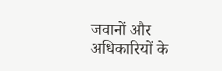जवानों और अधिकारियों के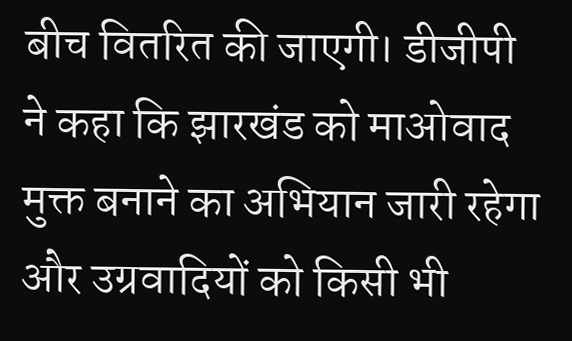बीच वितरित की जाएगी। डीजीपी ने कहा कि झारखंड को माओवाद मुक्त बनाने का अभियान जारी रहेगा और उग्रवादियों को किसी भी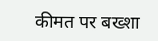कीमत पर बख्शा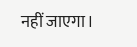नहीं जाएगा।